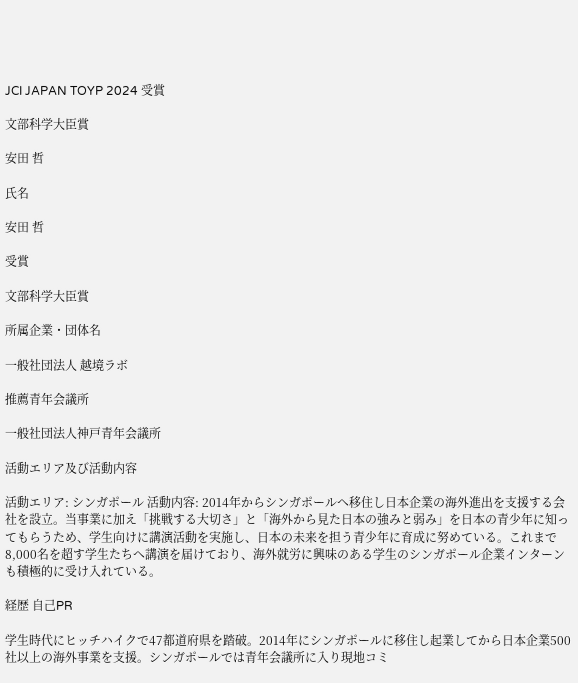JCI JAPAN TOYP 2024 受賞

文部科学大臣賞

安田 哲

氏名

安田 哲

受賞

文部科学大臣賞

所属企業・団体名

一般社団法人 越境ラボ

推薦青年会議所

一般社団法人神戸青年会議所

活動エリア及び活動内容

活動エリア: シンガポール 活動内容: 2014年からシンガポールへ移住し日本企業の海外進出を支援する会社を設立。当事業に加え「挑戦する大切さ」と「海外から見た日本の強みと弱み」を日本の青少年に知ってもらうため、学生向けに講演活動を実施し、日本の未来を担う青少年に育成に努めている。これまで8,000名を超す学生たちへ講演を届けており、海外就労に興味のある学生のシンガポール企業インターンも積極的に受け入れている。

経歴 自己PR

学生時代にヒッチハイクで47都道府県を踏破。2014年にシンガポールに移住し起業してから日本企業500社以上の海外事業を支援。シンガポールでは青年会議所に入り現地コミ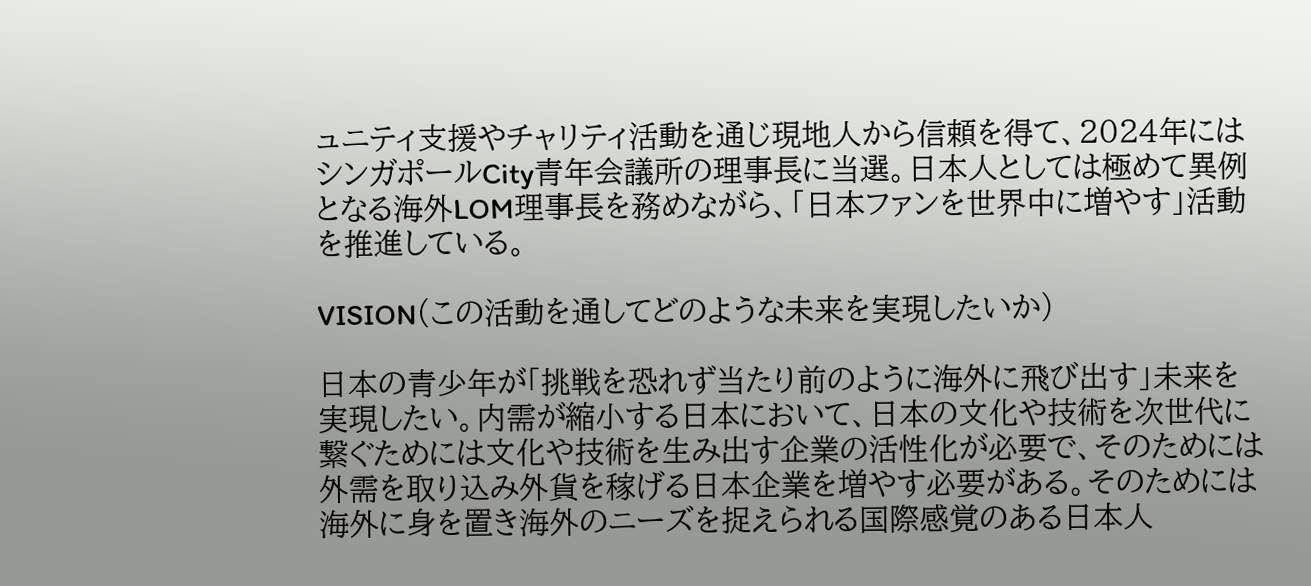ュニティ支援やチャリティ活動を通じ現地人から信頼を得て、2024年にはシンガポールCity青年会議所の理事長に当選。日本人としては極めて異例となる海外LOM理事長を務めながら、「日本ファンを世界中に増やす」活動を推進している。

VISION(この活動を通してどのような未来を実現したいか)

日本の青少年が「挑戦を恐れず当たり前のように海外に飛び出す」未来を実現したい。内需が縮小する日本において、日本の文化や技術を次世代に繋ぐためには文化や技術を生み出す企業の活性化が必要で、そのためには外需を取り込み外貨を稼げる日本企業を増やす必要がある。そのためには海外に身を置き海外のニーズを捉えられる国際感覚のある日本人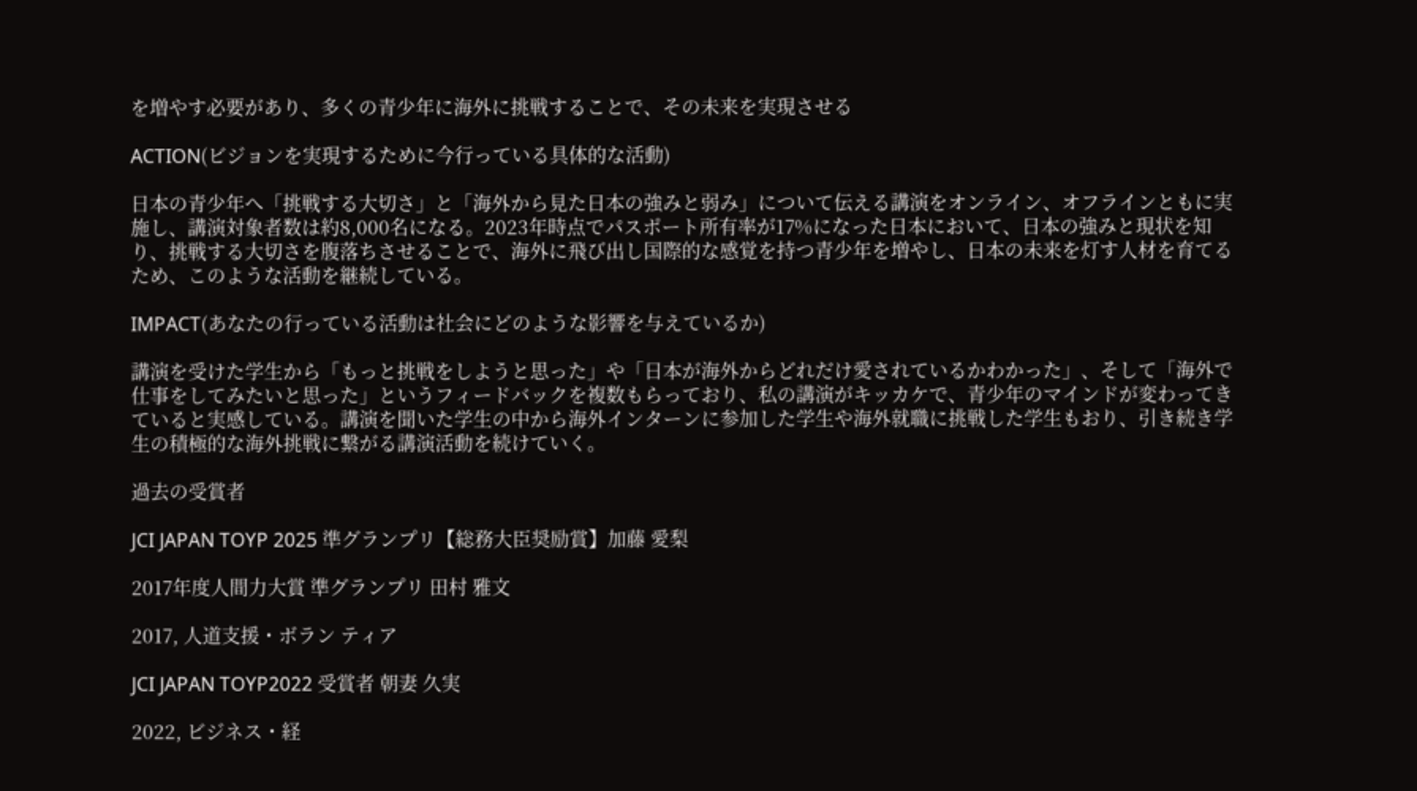を増やす必要があり、多くの青少年に海外に挑戦することで、その未来を実現させる

ACTION(ビジョンを実現するために今行っている具体的な活動)

日本の青少年へ「挑戦する大切さ」と「海外から見た日本の強みと弱み」について伝える講演をオンライン、オフラインともに実施し、講演対象者数は約8,000名になる。2023年時点でパスポート所有率が17%になった日本において、日本の強みと現状を知り、挑戦する大切さを腹落ちさせることで、海外に飛び出し国際的な感覚を持つ青少年を増やし、日本の未来を灯す人材を育てるため、このような活動を継続している。

IMPACT(あなたの行っている活動は社会にどのような影響を与えているか)

講演を受けた学生から「もっと挑戦をしようと思った」や「日本が海外からどれだけ愛されているかわかった」、そして「海外で仕事をしてみたいと思った」というフィードバックを複数もらっており、私の講演がキッカケで、青少年のマインドが変わってきていると実感している。講演を聞いた学生の中から海外インターンに参加した学生や海外就職に挑戦した学生もおり、引き続き学生の積極的な海外挑戦に繋がる講演活動を続けていく。

過去の受賞者

JCI JAPAN TOYP 2025 準グランプリ【総務大臣奨励賞】加藤 愛梨

2017年度人間力大賞 準グランプリ 田村 雅文

2017, 人道支援・ボラン ティア

JCI JAPAN TOYP2022 受賞者 朝妻 久実

2022, ビジネス・経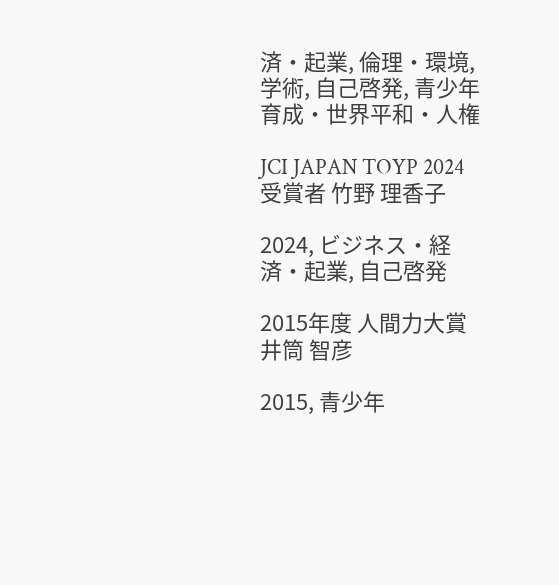済・起業, 倫理・環境, 学術, 自己啓発, 青少年育成・世界平和・人権

JCI JAPAN TOYP 2024 受賞者 竹野 理香子

2024, ビジネス・経済・起業, 自己啓発

2015年度 人間力大賞 井筒 智彦

2015, 青少年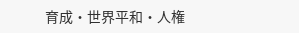育成・世界平和・人権